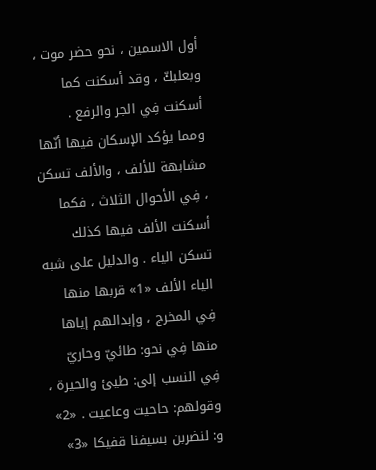أول الاسمين ، نحو حضر موت ، وبعلبكّ ، وقد أسكنت كما أسكنت فِي الجر والرفع .
ومما يؤكد الإسكان فيها أنّها مشابهة للألف ، والألف تسكن ، فِي الأحوال الثلاث ، فكما أسكنت الألف فيها كذلك تسكن الياء . والدليل على شبه الياء الألف «1» قربها منها فِي المخرج ، وإبدالهم إياها منها فِي نحو: طائيّ وحاريّ فِي النسب إلى: طيئ والحيرة ، وقولهم: حاحيت وعاعيت . «2»
و: لنضربن بسيفنا قفيكا «3»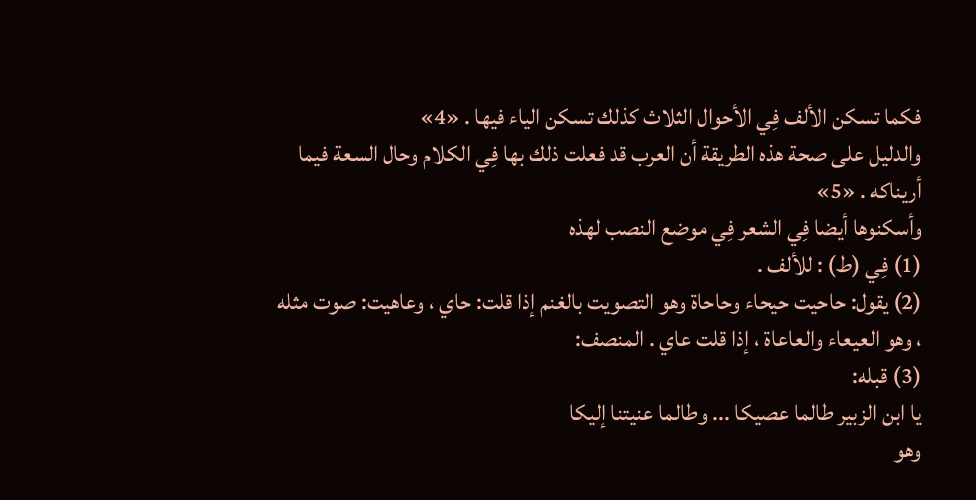فكما تسكن الألف فِي الأحوال الثلاث كذلك تسكن الياء فيها . «4»
والدليل على صحة هذه الطريقة أن العرب قد فعلت ذلك بها فِي الكلام وحال السعة فيما أريناكه . «5»
وأسكنوها أيضا فِي الشعر فِي موضع النصب لهذه
(1) فِي (ط) : للألف .
(2) يقول: حاحيت حيحاء وحاحاة وهو التصويت بالغنم إذا قلت: حاي ، وعاهيت: صوت مثله ، وهو العيعاء والعاعاة ، إذا قلت عاي . المنصف:
(3) قبله:
يا ابن الزبير طالما عصيكا ... وطالما عنيتنا إليكا
وهو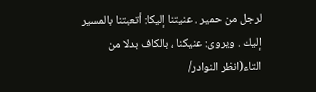لرجل من حمير . عنيتنا إليكا: أتعبتنا بالمسير إليك . ويروى: عنيكنا ، بالكاف بدلا من التاء(انظر النوادر/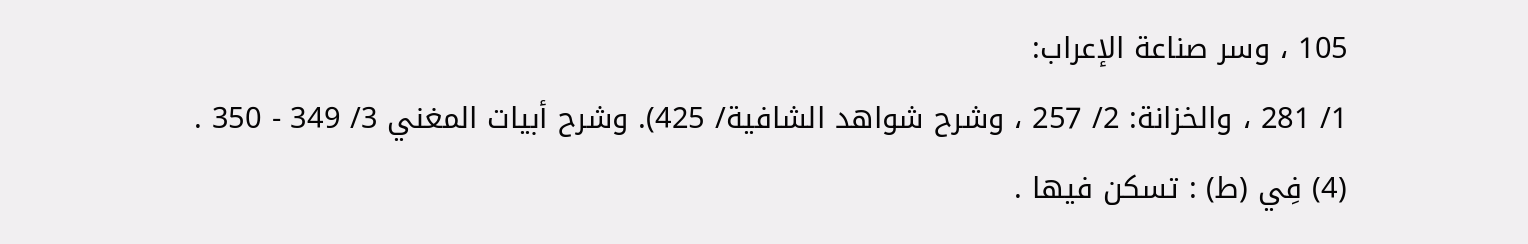105 ، وسر صناعة الإعراب:
1/ 281 ، والخزانة: 2/ 257 ، وشرح شواهد الشافية/ 425). وشرح أبيات المغني 3/ 349 - 350 .
(4) فِي (ط) : تسكن فيها .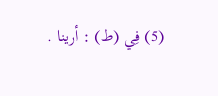(5) فِي (ط) : أرينا .